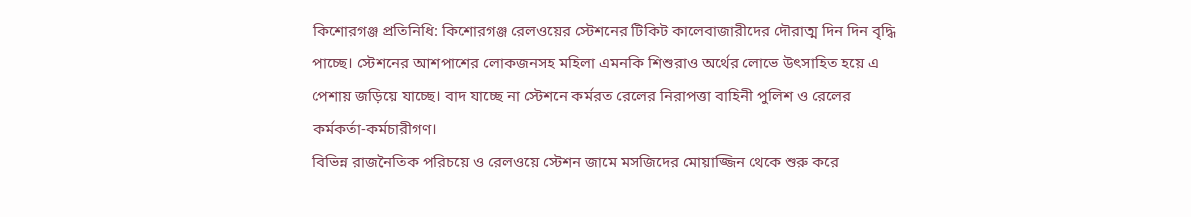কিশোরগঞ্জ প্রতিনিধি: কিশোরগঞ্জ রেলওয়ের স্টেশনের টিকিট কালেবাজারীদের দৌরাত্ম দিন দিন বৃদ্ধি পাচ্ছে। স্টেশনের আশপাশের লোকজনসহ মহিলা এমনকি শিশুরাও অর্থের লোভে উৎসাহিত হয়ে এ পেশায় জড়িয়ে যাচ্ছে। বাদ যাচ্ছে না স্টেশনে কর্মরত রেলের নিরাপত্তা বাহিনী পুলিশ ও রেলের কর্মকর্তা-কর্মচারীগণ।
বিভিন্ন রাজনৈতিক পরিচয়ে ও রেলওয়ে স্টেশন জামে মসজিদের মোয়াজ্জিন থেকে শুরু করে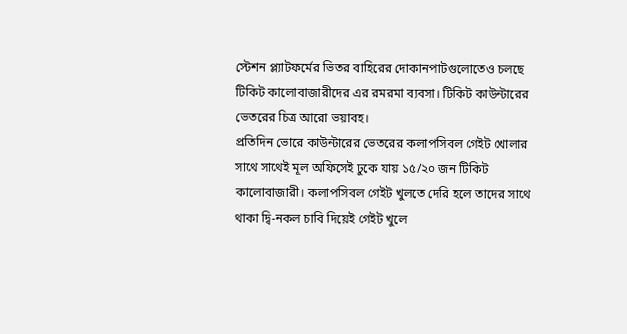স্টেশন প্ল্যাটফর্মের ভিতর বাহিরের দোকানপাটগুলোতেও চলছে টিকিট কালোবাজারীদের এর রমরমা ব্যবসা। টিকিট কাউন্টারের ভেতরের চিত্র আরো ভয়াবহ।
প্রতিদিন ভোরে কাউন্টারের ভেতরের কলাপসিবল গেইট খোলার সাথে সাথেই মূল অফিসেই ঢুকে যায় ১৫/২০ জন টিকিট কালোবাজারী। কলাপসিবল গেইট খুলতে দেরি হলে তাদের সাথে থাকা দ্বি-নকল চাবি দিয়েই গেইট খুলে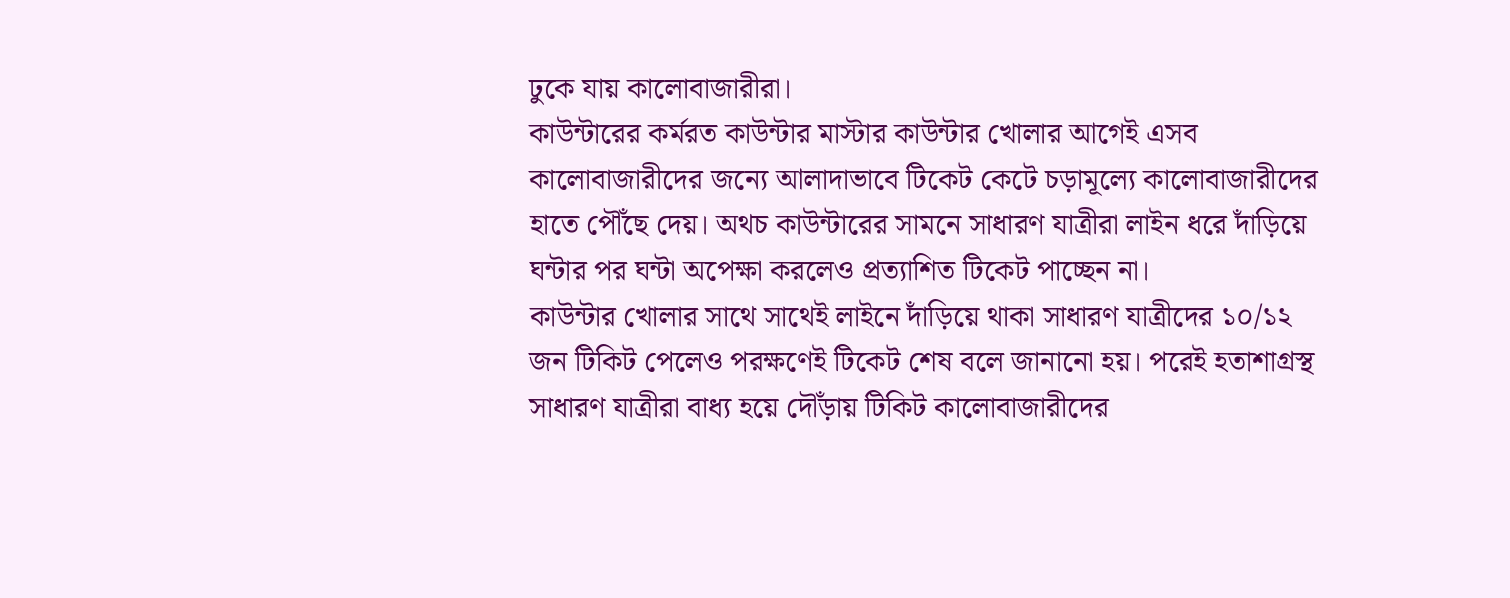ঢুকে যায় কালোবাজারীরা।
কাউন্টারের কর্মরত কাউন্টার মাস্টার কাউন্টার খোলার আগেই এসব কালোবাজারীদের জন্যে আলাদাভাবে টিকেট কেটে চড়ামূল্যে কালোবাজারীদের হাতে পৌঁছে দেয়। অথচ কাউন্টারের সামনে সাধারণ যাত্রীরা লাইন ধরে দাঁড়িয়ে ঘন্টার পর ঘন্টা অপেক্ষা করলেও প্রত্যাশিত টিকেট পাচ্ছেন না।
কাউন্টার খোলার সাথে সাথেই লাইনে দাঁড়িয়ে থাকা সাধারণ যাত্রীদের ১০/১২ জন টিকিট পেলেও পরক্ষণেই টিকেট শেষ বলে জানানো হয়। পরেই হতাশাগ্রস্থ সাধারণ যাত্রীরা বাধ্য হয়ে দৌঁড়ায় টিকিট কালোবাজারীদের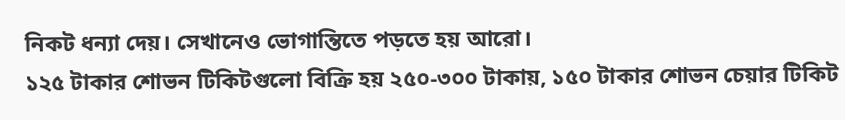নিকট ধন্যা দেয়। সেখানেও ভোগান্তিতে পড়তে হয় আরো।
১২৫ টাকার শোভন টিকিটগুলো বিক্রি হয় ২৫০-৩০০ টাকায়, ১৫০ টাকার শোভন চেয়ার টিকিট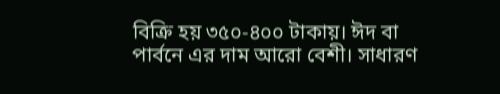বিক্রি হয় ৩৫০-৪০০ টাকায়। ঈদ বা পার্বনে এর দাম আরো বেশী। সাধারণ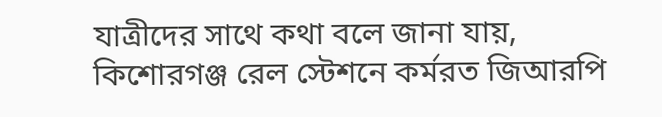যাত্রীদের সাথে কথা বলে জানা যায়, কিশোরগঞ্জ রেল স্টেশনে কর্মরত জিআরপি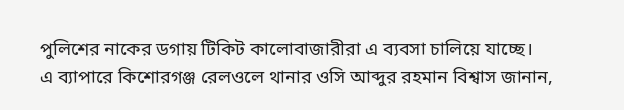পুলিশের নাকের ডগায় টিকিট কালোবাজারীরা এ ব্যবসা চালিয়ে যাচ্ছে।
এ ব্যাপারে কিশোরগঞ্জ রেলওলে থানার ওসি আব্দুর রহমান বিশ্বাস জানান,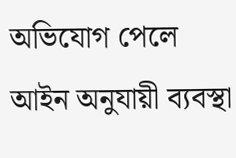অভিযোগ পেলে আইন অনুযায়ী ব্যবস্থা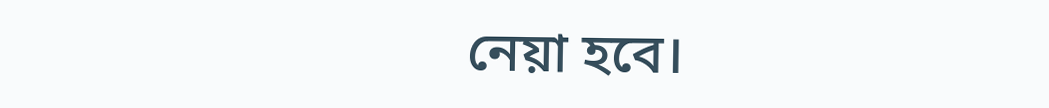নেয়া হবে।